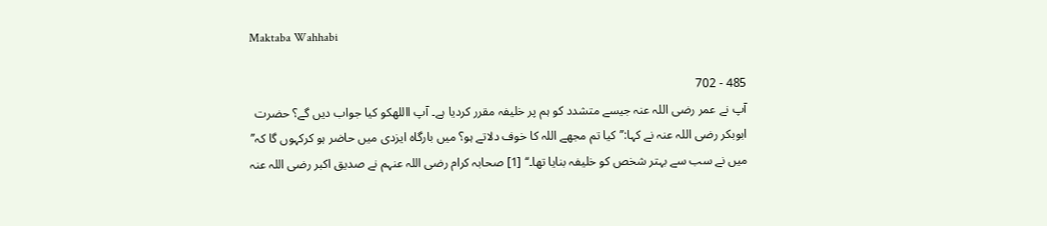Maktaba Wahhabi

485 - 702
آپ نے عمر رضی اللہ عنہ جیسے متشدد کو ہم پر خلیفہ مقرر کردیا ہے۔ آپ االلهکو کیا جواب دیں گے؟ حضرت ابوبکر رضی اللہ عنہ نے کہا:’’کیا تم مجھے اللہ کا خوف دلاتے ہو؟ میں بارگاہ ایزدی میں حاضر ہو کرکہوں گا کہ’’ میں نے سب سے بہتر شخص کو خلیفہ بنایا تھا۔‘‘ [1] صحابہ کرام رضی اللہ عنہم نے صدیق اکبر رضی اللہ عنہ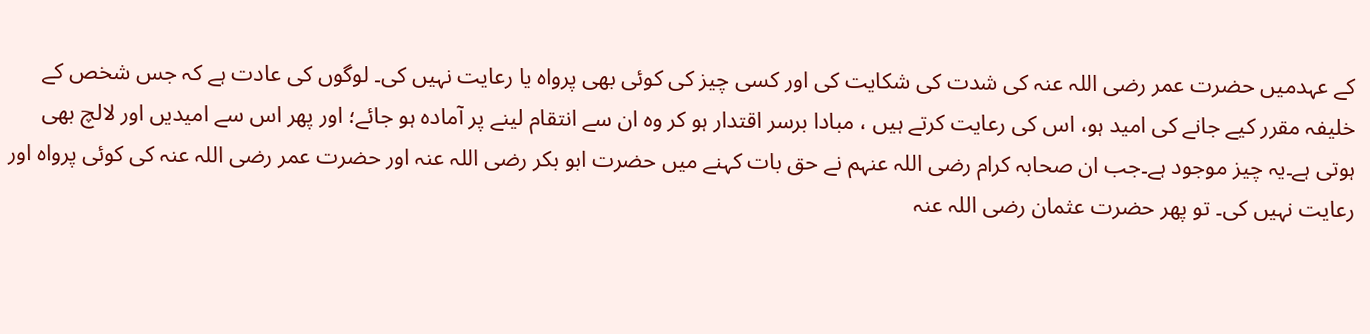کے عہدمیں حضرت عمر رضی اللہ عنہ کی شدت کی شکایت کی اور کسی چیز کی کوئی بھی پرواہ یا رعایت نہیں کی۔ لوگوں کی عادت ہے کہ جس شخص کے خلیفہ مقرر کیے جانے کی امید ہو، اس کی رعایت کرتے ہیں ، مبادا برسر اقتدار ہو کر وہ ان سے انتقام لینے پر آمادہ ہو جائے؛ اور پھر اس سے امیدیں اور لالچ بھی ہوتی ہے۔یہ چیز موجود ہے۔جب ان صحابہ کرام رضی اللہ عنہم نے حق بات کہنے میں حضرت ابو بکر رضی اللہ عنہ اور حضرت عمر رضی اللہ عنہ کی کوئی پرواہ اور رعایت نہیں کی۔ تو پھر حضرت عثمان رضی اللہ عنہ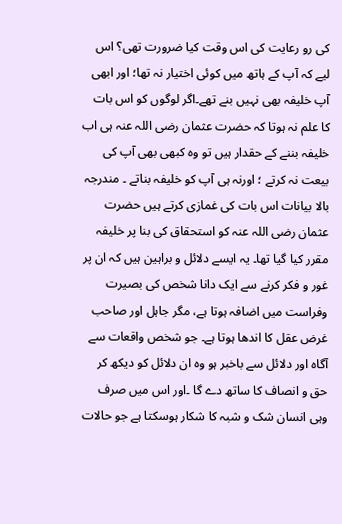کی رو رعایت کی اس وقت کیا ضرورت تھی؟ اس لیے کہ آپ کے ہاتھ میں کوئی اختیار نہ تھا؛ اور ابھی آپ خلیفہ بھی نہیں بنے تھے۔اگر لوگوں کو اس بات کا علم نہ ہوتا کہ حضرت عثمان رضی اللہ عنہ ہی اب خلیفہ بننے کے حقدار ہیں تو وہ کبھی بھی آپ کی بیعت نہ کرتے ؛ اورنہ ہی آپ کو خلیفہ بناتے ۔ مندرجہ بالا بیانات اس بات کی غمازی کرتے ہیں حضرت عثمان رضی اللہ عنہ کو استحقاق کی بنا پر خلیفہ مقرر کیا گیا تھا۔ یہ ایسے دلائل و براہین ہیں کہ ان پر غور و فکر کرنے سے ایک دانا شخص کی بصیرت وفراست میں اضافہ ہوتا ہے، مگر جاہل اور صاحب غرض عقل کا اندھا ہوتا ہے۔ جو شخص واقعات سے آگاہ اور دلائل سے باخبر ہو وہ ان دلائل کو دیکھ کر حق و انصاف کا ساتھ دے گا ۔اور اس میں صرف وہی انسان شک و شبہ کا شکار ہوسکتا ہے جو حالات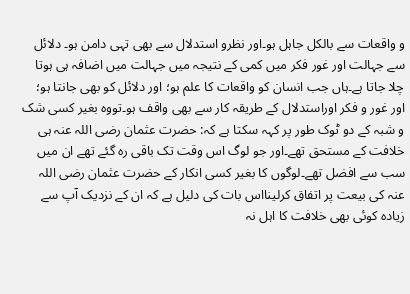و واقعات سے بالکل جاہل ہو۔اور نظرو استدلال سے بھی تہی دامن ہو۔ دلائل سے جہالت اور غور فکر میں کمی کے نتیجہ میں جہالت میں اضافہ ہی ہوتا چلا جاتا ہے۔ہاں جب انسان کو واقعات کا علم ہو؛ اور دلائل کو بھی جانتا ہو؛ اور غور و فکر اوراستدلال کے طریقہ کار سے بھی واقف ہو۔تووہ بغیر کسی شک و شبہ کے دو ٹوک طور پر کہہ سکتا ہے کہ: حضرت عثمان رضی اللہ عنہ ہی خلافت کے مستحق تھے۔اور جو لوگ اس وقت تک باقی رہ گئے تھے ان میں سب سے افضل تھے۔لوگوں کا بغیر کسی انکار کے حضرت عثمان رضی اللہ عنہ کی بیعت پر اتفاق کرلینااس بات کی دلیل ہے کہ ان کے نزدیک آپ سے زیادہ کوئی بھی خلافت کا اہل نہ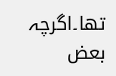تھا۔اگرچہ بعض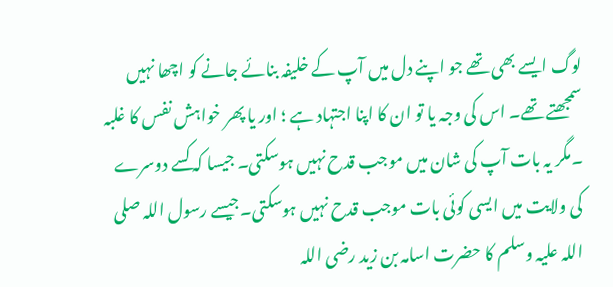لوگ ایسے بھی تھے جو اپنے دل میں آپ کے خلیفہ بنائے جانے کو اچھا نہیں سمجھتے تھے۔ اس کی وجہ یا تو ان کا اپنا اجتہاد ہے ؛ اور یا پھر خواہش نفس کا غلبہ ۔مگر یہ بات آپ کی شان میں موجب قدح نہیں ہوسکتی۔ جیسا کہ کسے دوسرے کی ولایت میں ایسی کوئی بات موجب قدح نہیں ہوسکتی۔جیسے رسول اللہ صلی اللہ علیہ وسلم کا حضرت اسامہ بن زید رضی اللہ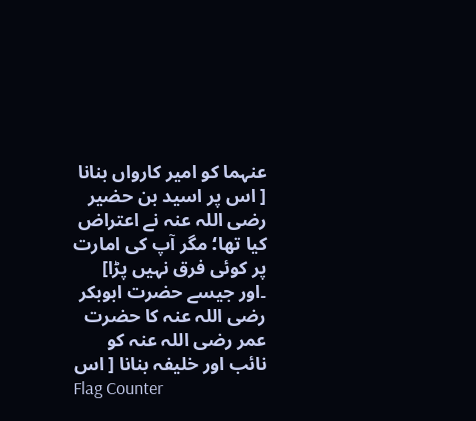عنہما کو امیر کارواں بنانا [ اس پر اسید بن حضیر رضی اللہ عنہ نے اعتراض کیا تھا؛ مگر آپ کی امارت پر کوئی فرق نہیں پڑا] ۔اور جیسے حضرت ابوبکر رضی اللہ عنہ کا حضرت عمر رضی اللہ عنہ کو نائب اور خلیفہ بنانا [ اس
Flag Counter